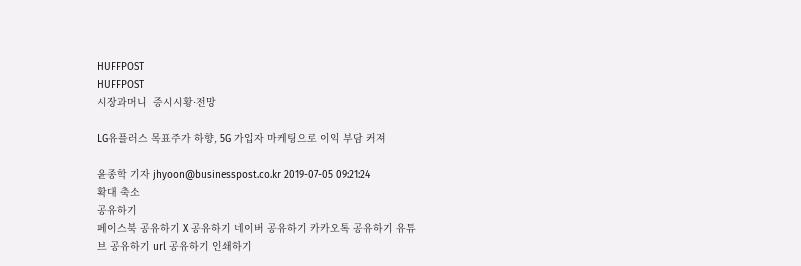HUFFPOST
HUFFPOST
시장과머니  증시시황·전망

LG유플러스 목표주가 하향, 5G 가입자 마케팅으로 이익 부담 커져

윤종학 기자 jhyoon@businesspost.co.kr 2019-07-05 09:21:24
확대 축소
공유하기
페이스북 공유하기 X 공유하기 네이버 공유하기 카카오톡 공유하기 유튜브 공유하기 url 공유하기 인쇄하기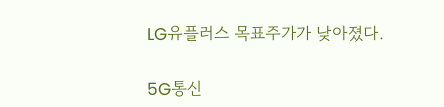LG유플러스 목표주가가 낮아졌다.

5G통신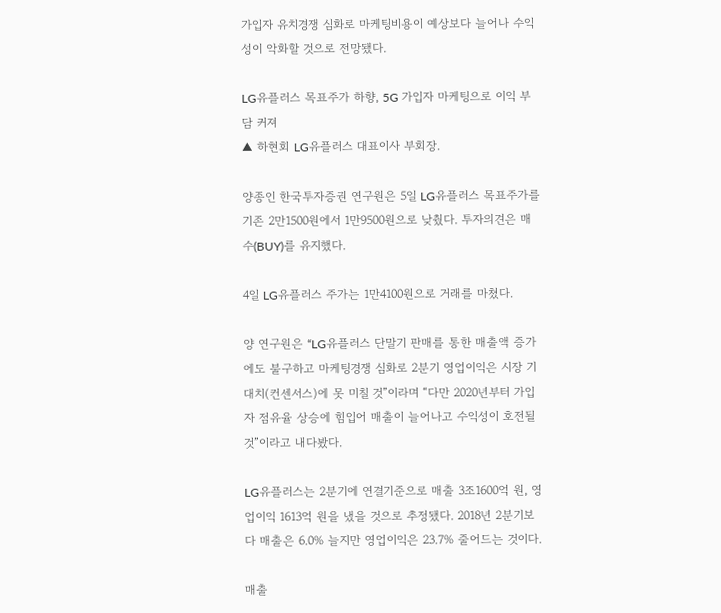가입자 유치경쟁 심화로 마케팅비용이 예상보다 늘어나 수익성이 악화할 것으로 전망됐다.

LG유플러스 목표주가 하향, 5G 가입자 마케팅으로 이익 부담 커져
▲ 하현회 LG유플러스 대표이사 부회장.

양종인 한국투자증권 연구원은 5일 LG유플러스 목표주가를 기존 2만1500원에서 1만9500원으로 낮췄다. 투자의견은 매수(BUY)를 유지했다.

4일 LG유플러스 주가는 1만4100원으로 거래를 마쳤다.

양 연구원은 “LG유플러스 단말기 판매를 통한 매출액 증가에도 불구하고 마케팅경쟁 심화로 2분기 영업이익은 시장 기대치(컨센서스)에 못 미칠 것”이라며 “다만 2020년부터 가입자 점유율 상승에 힘입어 매출이 늘어나고 수익성이 호전될 것”이라고 내다봤다.

LG유플러스는 2분기에 연결기준으로 매출 3조1600억 원, 영업이익 1613억 원을 냈을 것으로 추정됐다. 2018년 2분기보다 매출은 6.0% 늘지만 영업이익은 23.7% 줄어드는 것이다.

매출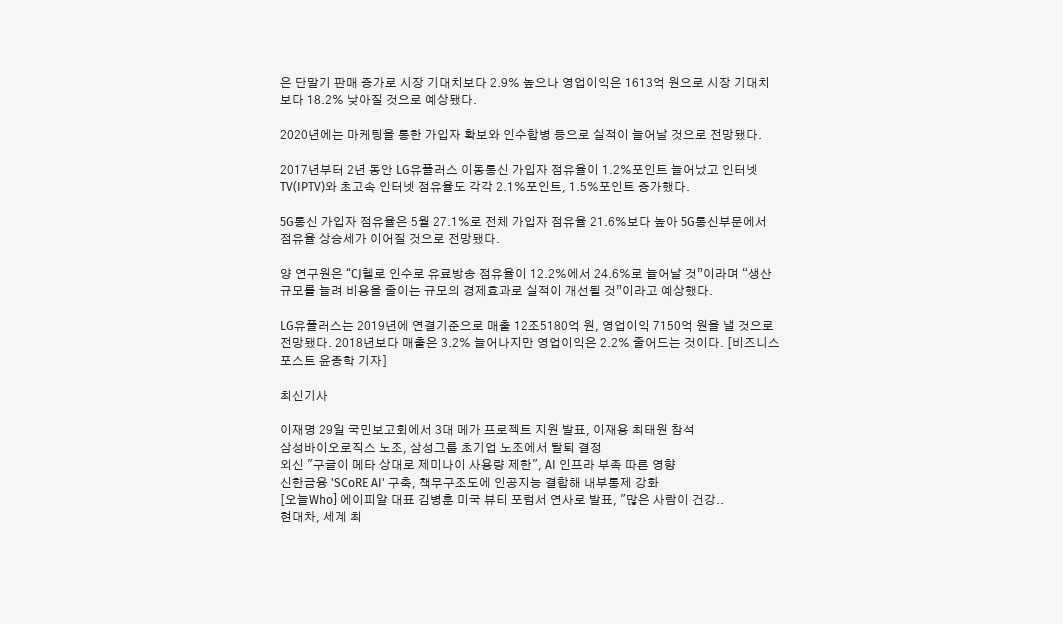은 단말기 판매 증가로 시장 기대치보다 2.9% 높으나 영업이익은 1613억 원으로 시장 기대치보다 18.2% 낮아질 것으로 예상됐다.

2020년에는 마케팅을 통한 가입자 확보와 인수합병 등으로 실적이 늘어날 것으로 전망됐다.

2017년부터 2년 동안 LG유플러스 이동통신 가입자 점유율이 1.2%포인트 늘어났고 인터넷TV(IPTV)와 초고속 인터넷 점유율도 각각 2.1%포인트, 1.5%포인트 증가했다.

5G통신 가입자 점유율은 5월 27.1%로 전체 가입자 점유율 21.6%보다 높아 5G통신부문에서 점유율 상승세가 이어질 것으로 전망됐다.

양 연구원은 “CJ헬로 인수로 유료방송 점유율이 12.2%에서 24.6%로 늘어날 것”이라며 “생산규모를 늘려 비용을 줄이는 규모의 경제효과로 실적이 개선될 것”이라고 예상했다.

LG유플러스는 2019년에 연결기준으로 매출 12조5180억 원, 영업이익 7150억 원을 낼 것으로 전망됐다. 2018년보다 매출은 3.2% 늘어나지만 영업이익은 2.2% 줄어드는 것이다. [비즈니스포스트 윤종학 기자]

최신기사

이재명 29일 국민보고회에서 3대 메가 프로젝트 지원 발표, 이재용 최태원 참석
삼성바이오로직스 노조, 삼성그룹 초기업 노조에서 탈퇴 결정
외신 "구글이 메타 상대로 제미나이 사용량 제한", AI 인프라 부족 따른 영향
신한금융 'SCoRE AI' 구축, 책무구조도에 인공지능 결합해 내부통제 강화
[오늘Who] 에이피알 대표 김병훈 미국 뷰티 포럼서 연사로 발표, "많은 사람이 건강..
현대차, 세계 최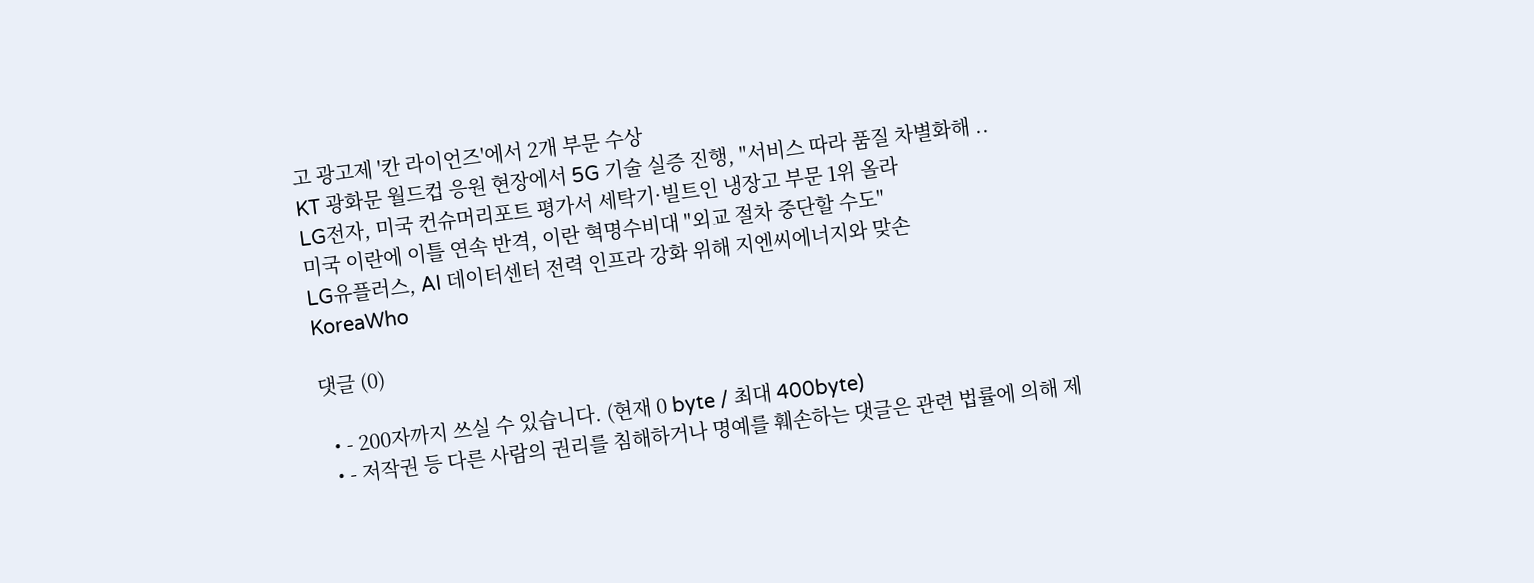고 광고제 '칸 라이언즈'에서 2개 부문 수상
KT 광화문 월드컵 응원 현장에서 5G 기술 실증 진행, "서비스 따라 품질 차별화해 ..
LG전자, 미국 컨슈머리포트 평가서 세탁기·빌트인 냉장고 부문 1위 올라
미국 이란에 이틀 연속 반격, 이란 혁명수비대 "외교 절차 중단할 수도"
LG유플러스, AI 데이터센터 전력 인프라 강화 위해 지엔씨에너지와 맞손
KoreaWho

댓글 (0)

  • - 200자까지 쓰실 수 있습니다. (현재 0 byte / 최대 400byte)
  • - 저작권 등 다른 사람의 권리를 침해하거나 명예를 훼손하는 댓글은 관련 법률에 의해 제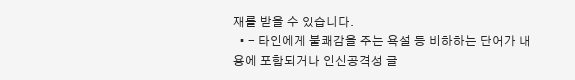재를 받을 수 있습니다.
  • - 타인에게 불쾌감을 주는 욕설 등 비하하는 단어가 내용에 포함되거나 인신공격성 글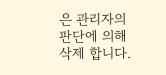은 관리자의 판단에 의해 삭제 합니다.